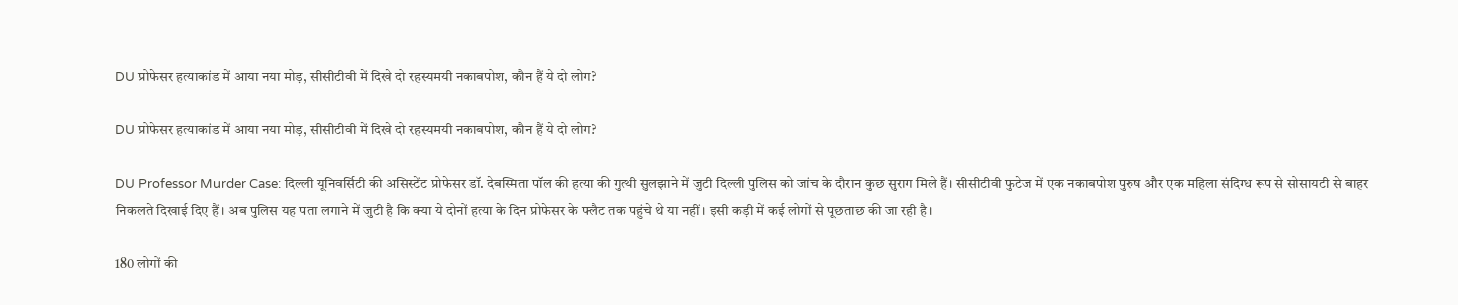DU प्रोफेसर हत्याकांड में आया नया मोड़, सीसीटीवी में दिखे दो रहस्यमयी नकाबपोश, कौन हैं ये दो लोग?

DU प्रोफेसर हत्याकांड में आया नया मोड़, सीसीटीवी में दिखे दो रहस्यमयी नकाबपोश, कौन हैं ये दो लोग?

DU Professor Murder Case: दिल्ली यूनिवर्सिटी की असिस्टेंट प्रोफेसर डॉ. देबस्मिता पॉल की हत्या की गुत्थी सुलझाने में जुटी दिल्ली पुलिस को जांच के दौरान कुछ सुराग मिले हैं। सीसीटीवी फुटेज में एक नकाबपोश पुरुष और एक महिला संदिग्ध रूप से सोसायटी से बाहर निकलते दिखाई दिए हैं। अब पुलिस यह पता लगाने में जुटी है कि क्या ये दोनों हत्या के दिन प्रोफेसर के फ्लैट तक पहुंचे थे या नहीं। इसी कड़ी में कई लोगों से पूछताछ की जा रही है।

180 लोगों की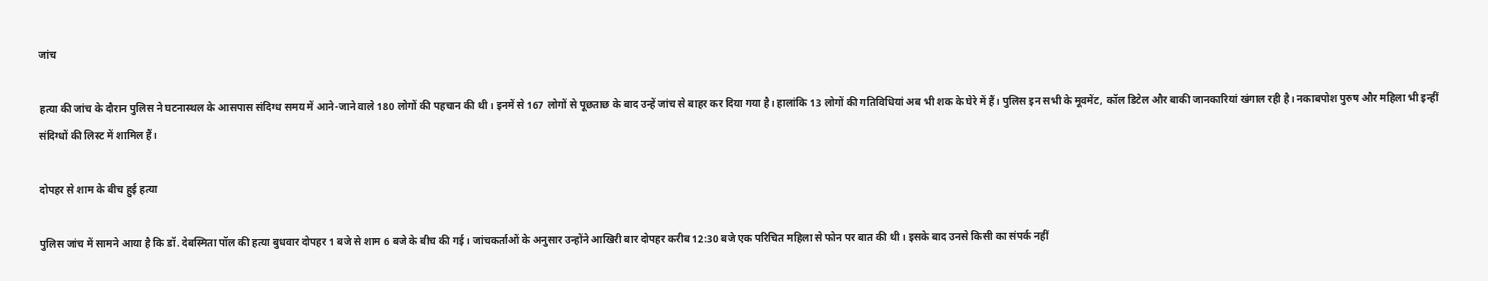जांच

हत्या की जांच के दौरान पुलिस ने घटनास्थल के आसपास संदिग्ध समय में आने-जाने वाले 180 लोगों की पहचान की थी। इनमें से 167 लोगों से पूछताछ के बाद उन्हें जांच से बाहर कर दिया गया है। हालांकि 13 लोगों की गतिविधियां अब भी शक के घेरे में हैं। पुलिस इन सभी के मूवमेंट, कॉल डिटेल और बाकी जानकारियां खंगाल रही है। नकाबपोश पुरुष और महिला भी इन्हीं संदिग्धों की लिस्ट में शामिल हैं।

दोपहर से शाम के बीच हुई हत्या

पुलिस जांच में सामने आया है कि डॉ. देबस्मिता पॉल की हत्या बुधवार दोपहर 1 बजे से शाम 6 बजे के बीच की गई। जांचकर्ताओं के अनुसार उन्होंने आखिरी बार दोपहर करीब 12:30 बजे एक परिचित महिला से फोन पर बात की थी। इसके बाद उनसे किसी का संपर्क नहीं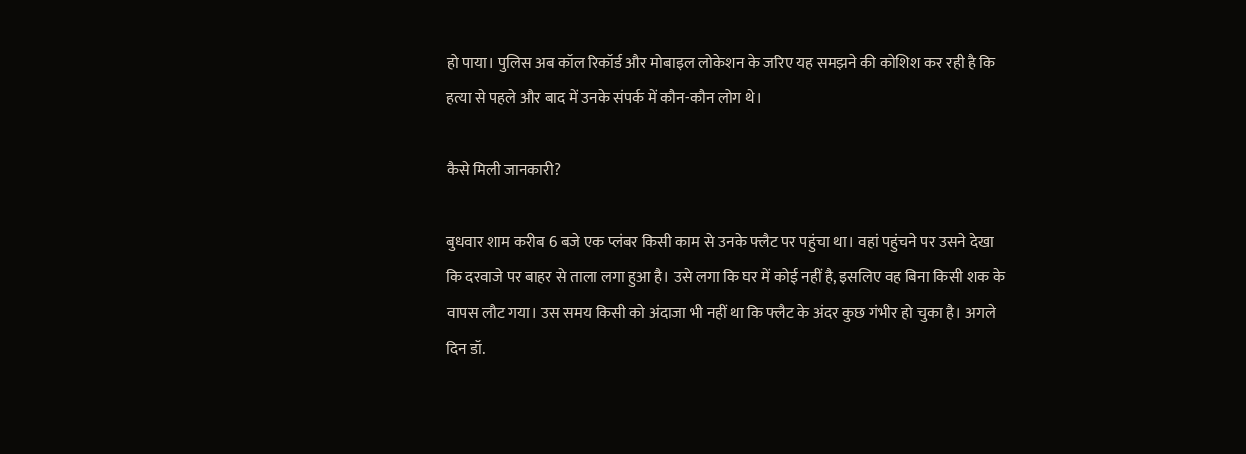हो पाया। पुलिस अब कॉल रिकॉर्ड और मोबाइल लोकेशन के जरिए यह समझने की कोशिश कर रही है कि हत्या से पहले और बाद में उनके संपर्क में कौन-कौन लोग थे।

कैसे मिली जानकारी?

बुधवार शाम करीब 6 बजे एक प्लंबर किसी काम से उनके फ्लैट पर पहुंचा था। वहां पहुंचने पर उसने देखा कि दरवाजे पर बाहर से ताला लगा हुआ है। उसे लगा कि घर में कोई नहीं है, इसलिए वह बिना किसी शक के वापस लौट गया। उस समय किसी को अंदाजा भी नहीं था कि फ्लैट के अंदर कुछ गंभीर हो चुका है। अगले दिन डॉ.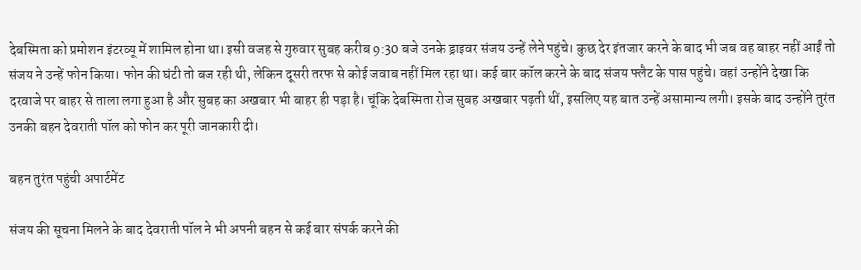देबस्मिता को प्रमोशन इंटरव्यू में शामिल होना था। इसी वजह से गुरुवार सुबह करीब 9:30 बजे उनके ड्राइवर संजय उन्हें लेने पहुंचे। कुछ देर इंतजार करने के बाद भी जब वह बाहर नहीं आईं तो संजय ने उन्हें फोन किया। फोन की घंटी तो बज रही थी, लेकिन दूसरी तरफ से कोई जवाब नहीं मिल रहा था। कई बार कॉल करने के बाद संजय फ्लैट के पास पहुंचे। वहां उन्होंने देखा कि दरवाजे पर बाहर से ताला लगा हुआ है और सुबह का अखबार भी बाहर ही पड़ा है। चूंकि देबस्मिता रोज सुबह अखबार पढ़ती थीं, इसलिए यह बात उन्हें असामान्य लगी। इसके बाद उन्होंने तुरंत उनकी बहन देवराती पॉल को फोन कर पूरी जानकारी दी।

बहन तुरंत पहुंची अपार्टमेंट

संजय की सूचना मिलने के बाद देवराती पॉल ने भी अपनी बहन से कई बार संपर्क करने की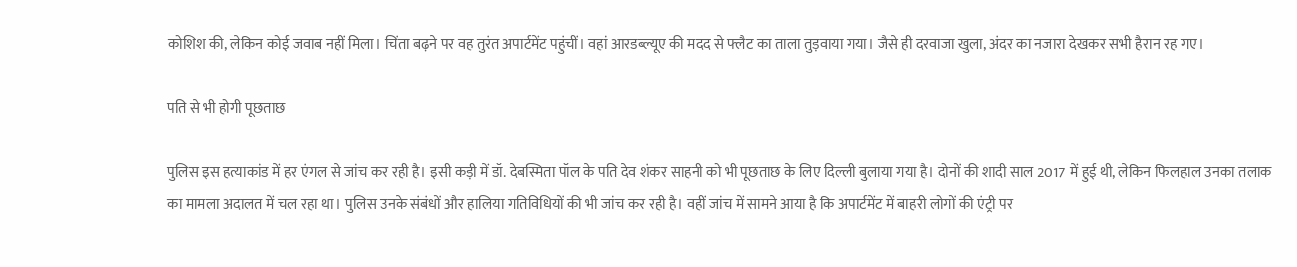कोशिश की, लेकिन कोई जवाब नहीं मिला। चिंता बढ़ने पर वह तुरंत अपार्टमेंट पहुंचीं। वहां आरडब्ल्यूए की मदद से फ्लैट का ताला तुड़वाया गया। जैसे ही दरवाजा खुला, अंदर का नजारा देखकर सभी हैरान रह गए।

पति से भी होगी पूछताछ

पुलिस इस हत्याकांड में हर एंगल से जांच कर रही है। इसी कड़ी में डॉ. देबस्मिता पॉल के पति देव शंकर साहनी को भी पूछताछ के लिए दिल्ली बुलाया गया है। दोनों की शादी साल 2017 में हुई थी, लेकिन फिलहाल उनका तलाक का मामला अदालत में चल रहा था। पुलिस उनके संबंधों और हालिया गतिविधियों की भी जांच कर रही है। वहीं जांच में सामने आया है कि अपार्टमेंट में बाहरी लोगों की एंट्री पर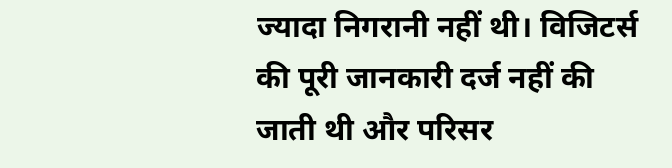ज्यादा निगरानी नहीं थी। विजिटर्स की पूरी जानकारी दर्ज नहीं की जाती थी और परिसर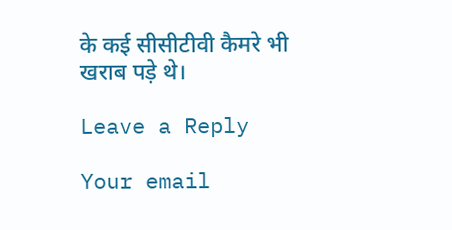के कई सीसीटीवी कैमरे भी खराब पड़े थे।

Leave a Reply

Your email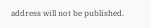address will not be published.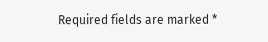Required fields are marked *